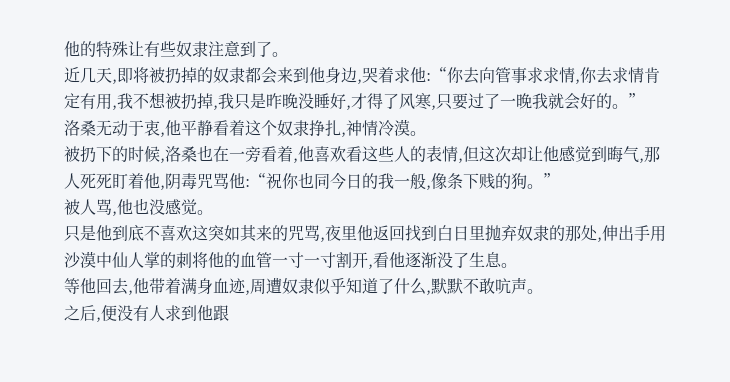他的特殊让有些奴隶注意到了。
近几天,即将被扔掉的奴隶都会来到他身边,哭着求他:“你去向管事求求情,你去求情肯定有用,我不想被扔掉,我只是昨晚没睡好,才得了风寒,只要过了一晚我就会好的。”
洛桑无动于衷,他平静看着这个奴隶挣扎,神情冷漠。
被扔下的时候,洛桑也在一旁看着,他喜欢看这些人的表情,但这次却让他感觉到晦气,那人死死盯着他,阴毒咒骂他:“祝你也同今日的我一般,像条下贱的狗。”
被人骂,他也没感觉。
只是他到底不喜欢这突如其来的咒骂,夜里他返回找到白日里抛弃奴隶的那处,伸出手用沙漠中仙人掌的刺将他的血管一寸一寸割开,看他逐渐没了生息。
等他回去,他带着满身血迹,周遭奴隶似乎知道了什么,默默不敢吭声。
之后,便没有人求到他跟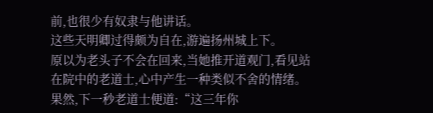前,也很少有奴隶与他讲话。
这些天明卿过得颇为自在,游遍扬州城上下。
原以为老头子不会在回来,当她推开道观门,看见站在院中的老道士,心中产生一种类似不舍的情绪。
果然,下一秒老道士便道:“这三年你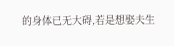的身体已无大碍,若是想娶夫生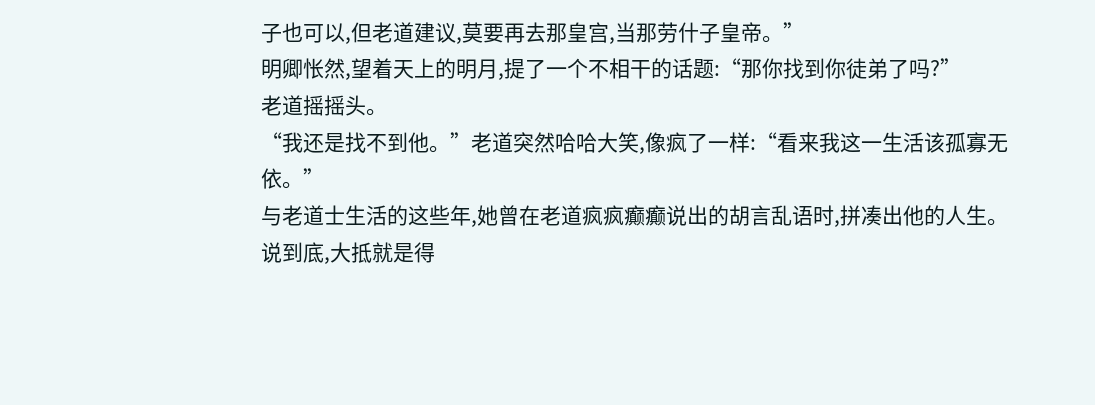子也可以,但老道建议,莫要再去那皇宫,当那劳什子皇帝。”
明卿怅然,望着天上的明月,提了一个不相干的话题:“那你找到你徒弟了吗?”
老道摇摇头。
“我还是找不到他。”老道突然哈哈大笑,像疯了一样:“看来我这一生活该孤寡无依。”
与老道士生活的这些年,她曾在老道疯疯癫癫说出的胡言乱语时,拼凑出他的人生。
说到底,大抵就是得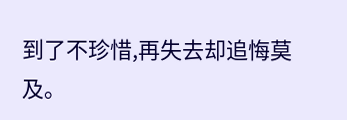到了不珍惜,再失去却追悔莫及。